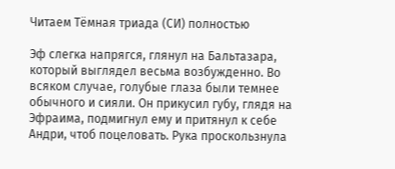Читаем Тёмная триада (СИ) полностью

Эф слегка напрягся, глянул на Бальтазара, который выглядел весьма возбужденно. Во всяком случае, голубые глаза были темнее обычного и сияли. Он прикусил губу, глядя на Эфраима, подмигнул ему и притянул к себе Андри, чтоб поцеловать. Рука проскользнула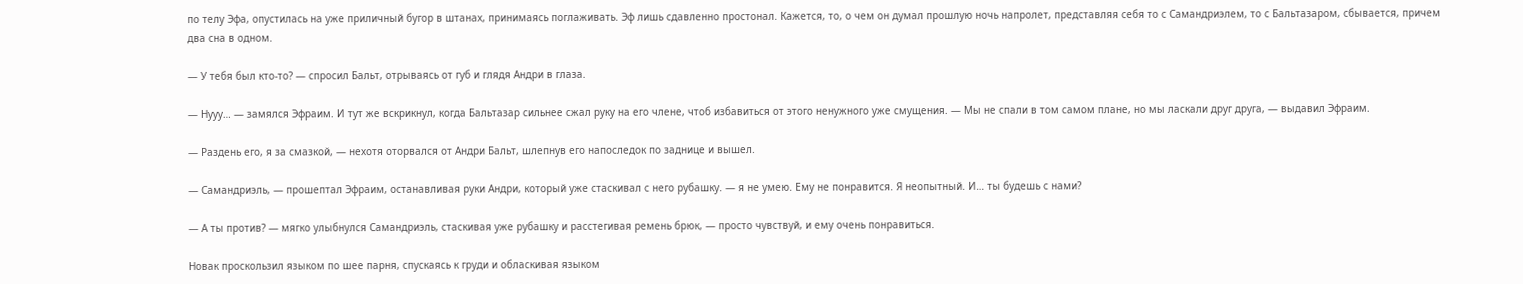по телу Эфа, опустилась на уже приличный бугор в штанах, принимаясь поглаживать. Эф лишь сдавленно простонал. Кажется, то, о чем он думал прошлую ночь напролет, представляя себя то с Самандриэлем, то с Бальтазаром, сбывается, причем два сна в одном.

— У тебя был кто-то? — спросил Бальт, отрываясь от губ и глядя Андри в глаза.

— Нууу… — замялся Эфраим. И тут же вскрикнул, когда Бальтазар сильнее сжал руку на его члене, чтоб избавиться от этого ненужного уже смущения. — Мы не спали в том самом плане, но мы ласкали друг друга, — выдавил Эфраим.

— Раздень его, я за смазкой, — нехотя оторвался от Андри Бальт, шлепнув его напоследок по заднице и вышел.

— Самандриэль, — прошептал Эфраим, останавливая руки Андри, который уже стаскивал с него рубашку. — я не умею. Ему не понравится. Я неопытный. И… ты будешь с нами?

— А ты против? — мягко улыбнулся Самандриэль, стаскивая уже рубашку и расстегивая ремень брюк, — просто чувствуй, и ему очень понравиться.

Новак проскользил языком по шее парня, спускаясь к груди и обласкивая языком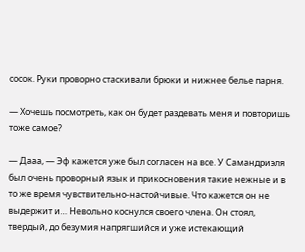сосок. Руки проворно стаскивали брюки и нижнее белье парня.

— Хочешь посмотреть, как он будет раздевать меня и повторишь тоже самое?

— Дааа, — Эф кажется уже был согласен на все. У Самандриэля был очень проворный язык и прикосновения такие нежные и в то же время чувствительно-настойчивые. Что кажется он не выдержит и… Невольно коснулся своего члена. Он стоял, твердый, до безумия напрягшийся и уже истекающий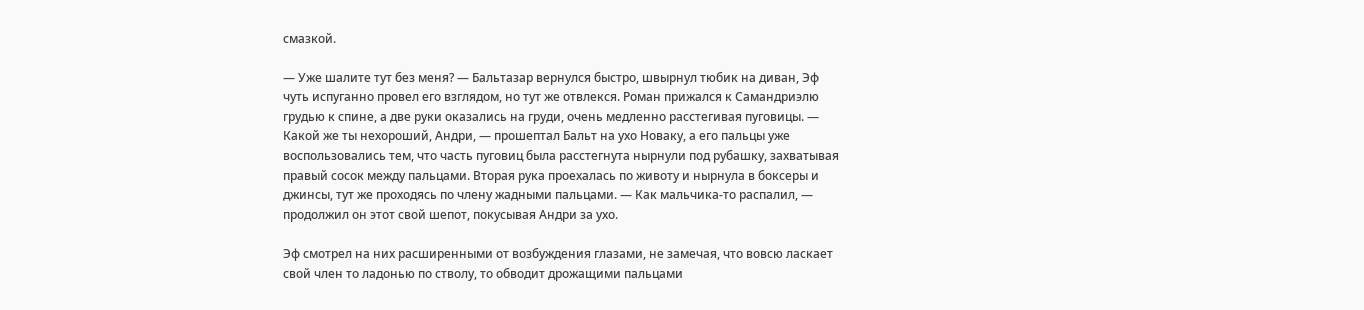смазкой.

— Уже шалите тут без меня? — Бальтазар вернулся быстро, швырнул тюбик на диван, Эф чуть испуганно провел его взглядом, но тут же отвлекся. Роман прижался к Самандриэлю грудью к спине, а две руки оказались на груди, очень медленно расстегивая пуговицы. — Какой же ты нехороший, Андри, — прошептал Бальт на ухо Новаку, а его пальцы уже воспользовались тем, что часть пуговиц была расстегнута нырнули под рубашку, захватывая правый сосок между пальцами. Вторая рука проехалась по животу и нырнула в боксеры и джинсы, тут же проходясь по члену жадными пальцами. — Как мальчика-то распалил, — продолжил он этот свой шепот, покусывая Андри за ухо.

Эф смотрел на них расширенными от возбуждения глазами, не замечая, что вовсю ласкает свой член то ладонью по стволу, то обводит дрожащими пальцами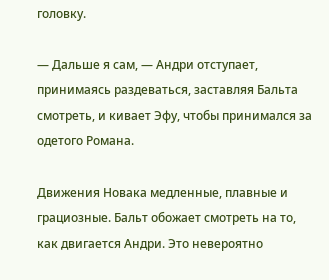головку.

— Дальше я сам, — Андри отступает, принимаясь раздеваться, заставляя Бальта смотреть, и кивает Эфу, чтобы принимался за одетого Романа.

Движения Новака медленные, плавные и грациозные. Бальт обожает смотреть на то, как двигается Андри. Это невероятно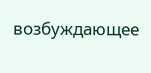возбуждающее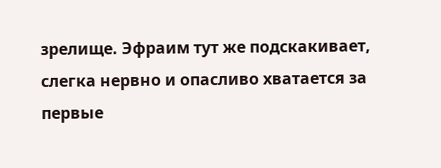зрелище. Эфраим тут же подскакивает, слегка нервно и опасливо хватается за первые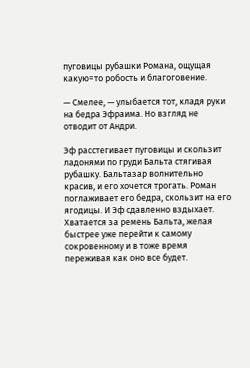пуговицы рубашки Романа, ощущая какую=то робость и благоговение.

— Смелее, — улыбается тот, кладя руки на бедра Эфраима. Но взгляд не отводит от Андри.

Эф расстегивает пуговицы и скользит ладонями по груди Бальта стягивая рубашку. Бальтазар волнительно красив, и его хочется трогать. Роман поглаживает его бедра, скользит на его ягодицы. И Эф сдавленно вздыхает. Хватается за ремень Бальта, желая быстрее уже перейти к самому сокровенному и в тоже время переживая как оно все будет.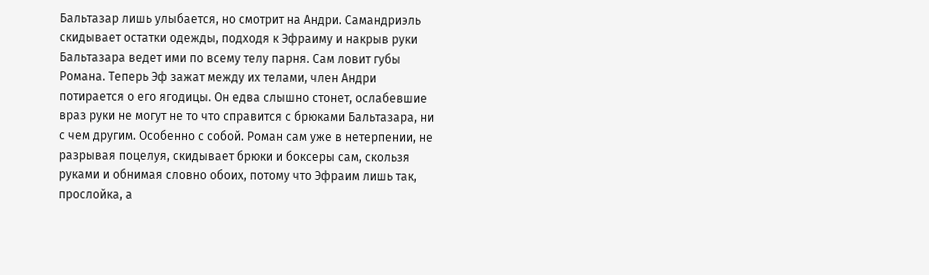Бальтазар лишь улыбается, но смотрит на Андри. Самандриэль скидывает остатки одежды, подходя к Эфраиму и накрыв руки Бальтазара ведет ими по всему телу парня. Сам ловит губы Романа. Теперь Эф зажат между их телами, член Андри потирается о его ягодицы. Он едва слышно стонет, ослабевшие враз руки не могут не то что справится с брюками Бальтазара, ни с чем другим. Особенно с собой. Роман сам уже в нетерпении, не разрывая поцелуя, скидывает брюки и боксеры сам, скользя руками и обнимая словно обоих, потому что Эфраим лишь так, прослойка, а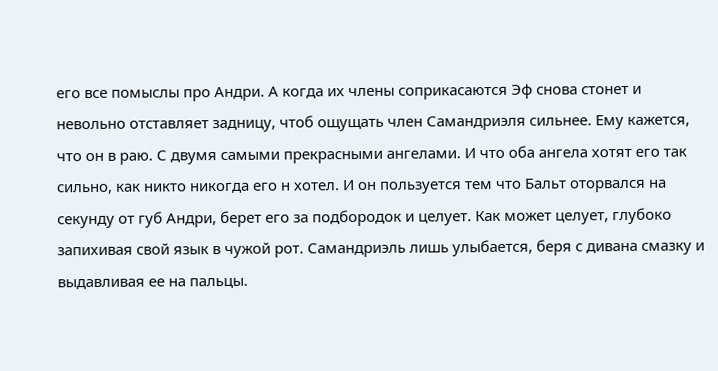его все помыслы про Андри. А когда их члены соприкасаются Эф снова стонет и невольно отставляет задницу, чтоб ощущать член Самандриэля сильнее. Ему кажется, что он в раю. С двумя самыми прекрасными ангелами. И что оба ангела хотят его так сильно, как никто никогда его н хотел. И он пользуется тем что Бальт оторвался на секунду от губ Андри, берет его за подбородок и целует. Как может целует, глубоко запихивая свой язык в чужой рот. Самандриэль лишь улыбается, беря с дивана смазку и выдавливая ее на пальцы.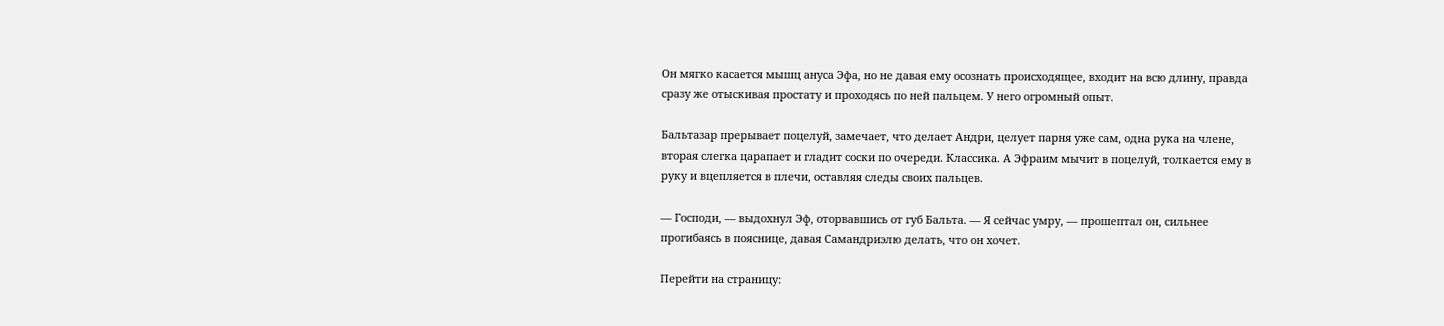Он мягко касается мышц ануса Эфа, но не давая ему осознать происходящее, входит на всю длину, правда сразу же отыскивая простату и проходясь по ней пальцем. У него огромный опыт.

Бальтазар прерывает поцелуй, замечает, что делает Андри, целует парня уже сам, одна рука на члене, вторая слегка царапает и гладит соски по очереди. Классика. А Эфраим мычит в поцелуй, толкается ему в руку и вцепляется в плечи, оставляя следы своих пальцев.

— Господи, — выдохнул Эф, оторвавшись от губ Бальта. — Я сейчас умру, — прошептал он, сильнее прогибаясь в пояснице, давая Самандриэлю делать, что он хочет.

Перейти на страницу: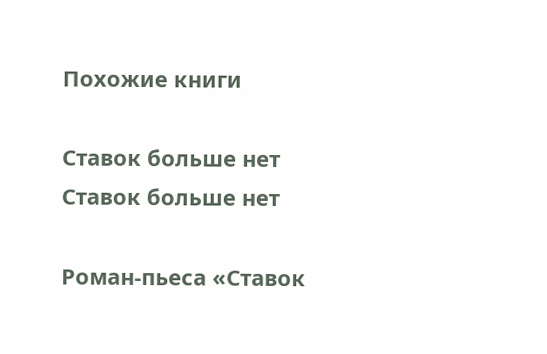Похожие книги

Ставок больше нет
Ставок больше нет

Роман-пьеса «Ставок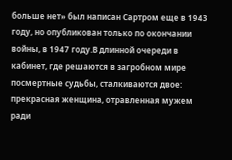больше нет» был написан Сартром еще в 1943 году, но опубликован только по окончании войны, в 1947 году.В длинной очереди в кабинет, где решаются в загробном мире посмертные судьбы, сталкиваются двое: прекрасная женщина, отравленная мужем ради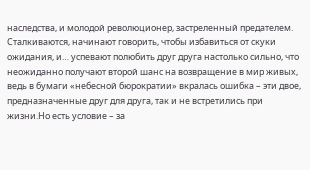наследства, и молодой революционер, застреленный предателем. Сталкиваются, начинают говорить, чтобы избавиться от скуки ожидания, и… успевают полюбить друг друга настолько сильно, что неожиданно получают второй шанс на возвращение в мир живых, ведь в бумаги «небесной бюрократии» вкралась ошибка – эти двое, предназначенные друг для друга, так и не встретились при жизни.Но есть условие – за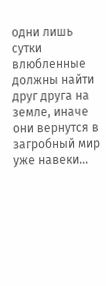одни лишь сутки влюбленные должны найти друг друга на земле, иначе они вернутся в загробный мир уже навеки…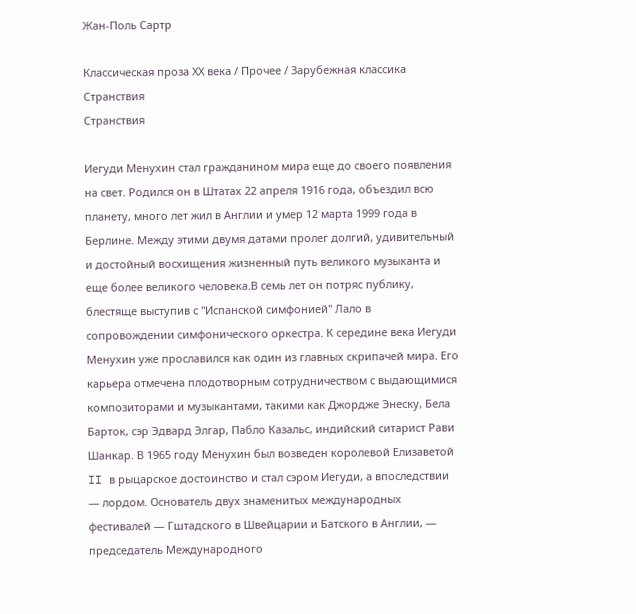Жан-Поль Сартр

Классическая проза ХX века / Прочее / Зарубежная классика
Странствия
Странствия

Иегуди Менухин стал гражданином мира еще до своего появления на свет. Родился он в Штатах 22 апреля 1916 года, объездил всю планету, много лет жил в Англии и умер 12 марта 1999 года в Берлине. Между этими двумя датами пролег долгий, удивительный и достойный восхищения жизненный путь великого музыканта и еще более великого человека.В семь лет он потряс публику, блестяще выступив с "Испанской симфонией" Лало в сопровождении симфонического оркестра. К середине века Иегуди Менухин уже прославился как один из главных скрипачей мира. Его карьера отмечена плодотворным сотрудничеством с выдающимися композиторами и музыкантами, такими как Джордже Энеску, Бела Барток, сэр Эдвард Элгар, Пабло Казальс, индийский ситарист Рави Шанкар. В 1965 году Менухин был возведен королевой Елизаветой II в рыцарское достоинство и стал сэром Иегуди, а впоследствии — лордом. Основатель двух знаменитых международных фестивалей — Гштадского в Швейцарии и Батского в Англии, — председатель Международного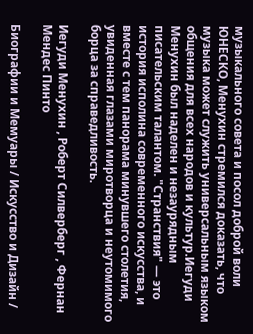музыкального совета и посол доброй воли ЮНЕСКО, Менухин стремился доказать, что музыка может служить универсальным языком общения для всех народов и культур.Иегуди Менухин был наделен и незаурядным писательским талантом. "Странствия" — это история исполина современного искусства, и вместе с тем панорама минувшего столетия, увиденная глазами миротворца и неутомимого борца за справедливость.

Иегуди Менухин , Роберт Силверберг , Фернан Мендес Пинто

Биографии и Мемуары / Искусство и Дизайн /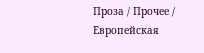Проза / Прочее / Европейская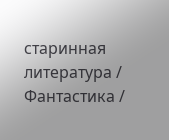старинная литература / Фантастика /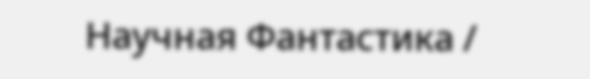Научная Фантастика /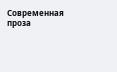Современная проза